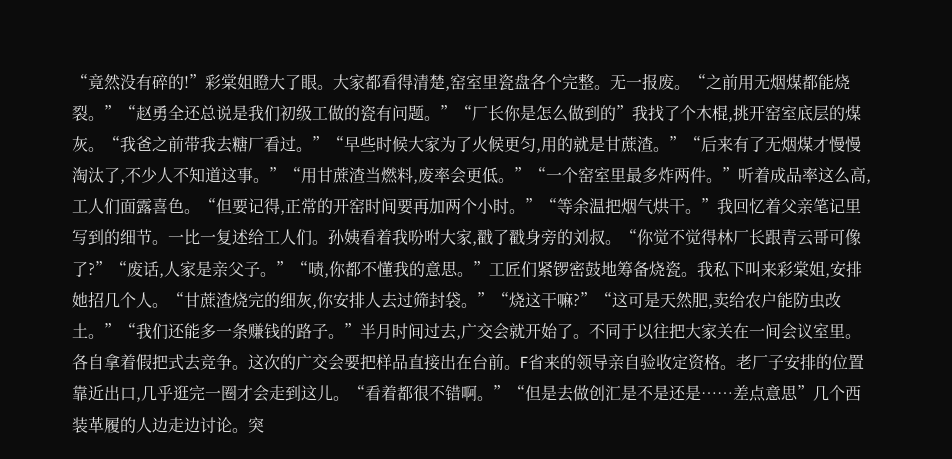“竟然没有碎的!”彩棠姐瞪大了眼。大家都看得清楚,窑室里瓷盘各个完整。无一报废。“之前用无烟煤都能烧裂。”“赵勇全还总说是我们初级工做的瓷有问题。”“厂长你是怎么做到的”我找了个木棍,挑开窑室底层的煤灰。“我爸之前带我去糖厂看过。”“早些时候大家为了火候更匀,用的就是甘蔗渣。”“后来有了无烟煤才慢慢淘汰了,不少人不知道这事。”“用甘蔗渣当燃料,废率会更低。”“一个窑室里最多炸两件。”听着成品率这么高,工人们面露喜色。“但要记得,正常的开窑时间要再加两个小时。”“等余温把烟气烘干。”我回忆着父亲笔记里写到的细节。一比一复述给工人们。孙姨看着我吩咐大家,戳了戳身旁的刘叔。“你觉不觉得林厂长跟青云哥可像了?”“废话,人家是亲父子。”“啧,你都不懂我的意思。”工匠们紧锣密鼓地筹备烧瓷。我私下叫来彩棠姐,安排她招几个人。“甘蔗渣烧完的细灰,你安排人去过筛封袋。”“烧这干嘛?”“这可是天然肥,卖给农户能防虫改土。”“我们还能多一条赚钱的路子。”半月时间过去,广交会就开始了。不同于以往把大家关在一间会议室里。各自拿着假把式去竞争。这次的广交会要把样品直接出在台前。F省来的领导亲自验收定资格。老厂子安排的位置靠近出口,几乎逛完一圈才会走到这儿。“看着都很不错啊。”“但是去做创汇是不是还是……差点意思”几个西装革履的人边走边讨论。突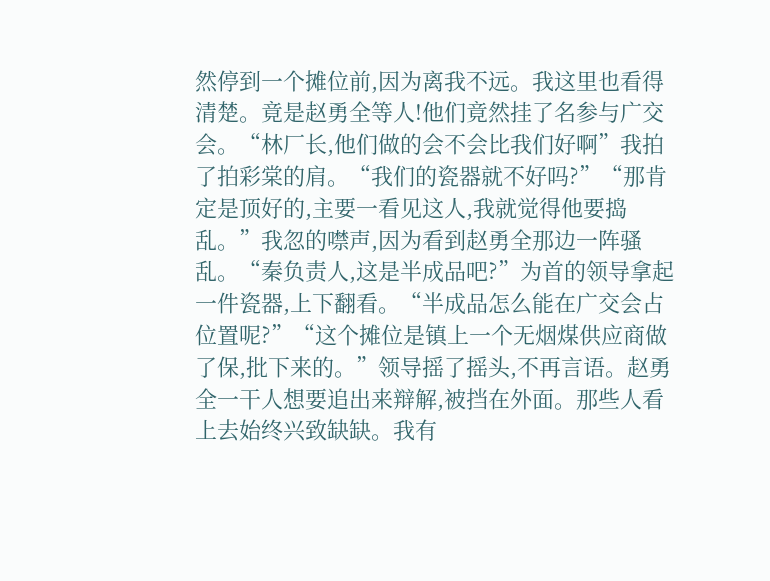然停到一个摊位前,因为离我不远。我这里也看得清楚。竟是赵勇全等人!他们竟然挂了名参与广交会。“林厂长,他们做的会不会比我们好啊”我拍了拍彩棠的肩。“我们的瓷器就不好吗?”“那肯定是顶好的,主要一看见这人,我就觉得他要捣乱。”我忽的噤声,因为看到赵勇全那边一阵骚乱。“秦负责人,这是半成品吧?”为首的领导拿起一件瓷器,上下翻看。“半成品怎么能在广交会占位置呢?”“这个摊位是镇上一个无烟煤供应商做了保,批下来的。”领导摇了摇头,不再言语。赵勇全一干人想要追出来辩解,被挡在外面。那些人看上去始终兴致缺缺。我有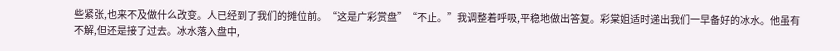些紧张,也来不及做什么改变。人已经到了我们的摊位前。“这是广彩赏盘”“不止。”我调整着呼吸,平稳地做出答复。彩棠姐适时递出我们一早备好的冰水。他虽有不解,但还是接了过去。冰水落入盘中,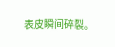表皮瞬间碎裂。